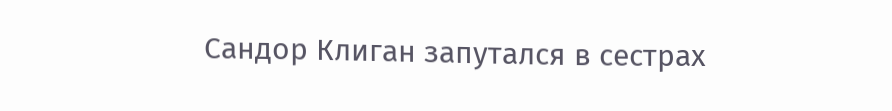Сандор Клиган запутался в сестрах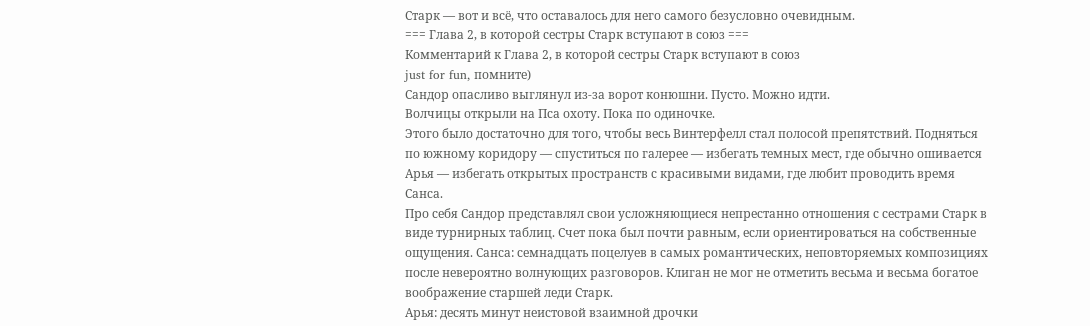Старк — вот и всё, что оставалось для него самого безусловно очевидным.
=== Глава 2, в которой сестры Старк вступают в союз ===
Комментарий к Глава 2, в которой сестры Старк вступают в союз
just for fun, помните)
Сандор опасливо выглянул из-за ворот конюшни. Пусто. Можно идти.
Волчицы открыли на Пса охоту. Пока по одиночке.
Этого было достаточно для того, чтобы весь Винтерфелл стал полосой препятствий. Подняться по южному коридору — спуститься по галерее — избегать темных мест, где обычно ошивается Арья — избегать открытых пространств с красивыми видами, где любит проводить время Санса.
Про себя Сандор представлял свои усложняющиеся непрестанно отношения с сестрами Старк в виде турнирных таблиц. Счет пока был почти равным, если ориентироваться на собственные ощущения. Санса: семнадцать поцелуев в самых романтических, неповторяемых композициях после невероятно волнующих разговоров. Клиган не мог не отметить весьма и весьма богатое воображение старшей леди Старк.
Арья: десять минут неистовой взаимной дрочки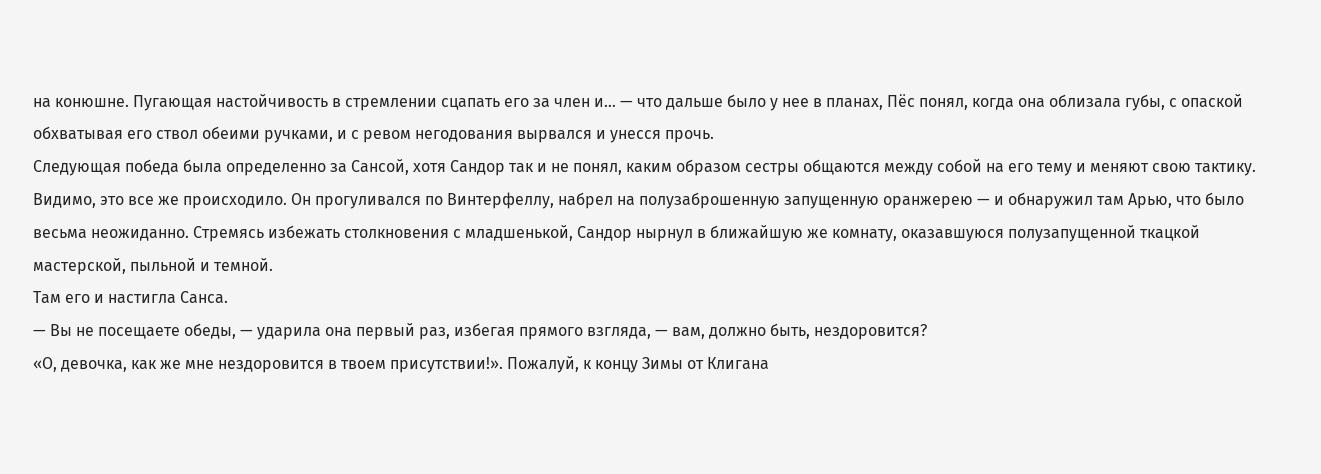на конюшне. Пугающая настойчивость в стремлении сцапать его за член и… — что дальше было у нее в планах, Пёс понял, когда она облизала губы, с опаской обхватывая его ствол обеими ручками, и с ревом негодования вырвался и унесся прочь.
Следующая победа была определенно за Сансой, хотя Сандор так и не понял, каким образом сестры общаются между собой на его тему и меняют свою тактику.
Видимо, это все же происходило. Он прогуливался по Винтерфеллу, набрел на полузаброшенную запущенную оранжерею — и обнаружил там Арью, что было весьма неожиданно. Стремясь избежать столкновения с младшенькой, Сандор нырнул в ближайшую же комнату, оказавшуюся полузапущенной ткацкой мастерской, пыльной и темной.
Там его и настигла Санса.
— Вы не посещаете обеды, — ударила она первый раз, избегая прямого взгляда, — вам, должно быть, нездоровится?
«О, девочка, как же мне нездоровится в твоем присутствии!». Пожалуй, к концу Зимы от Клигана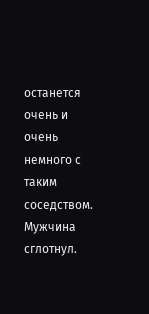останется очень и очень немного с таким соседством. Мужчина сглотнул.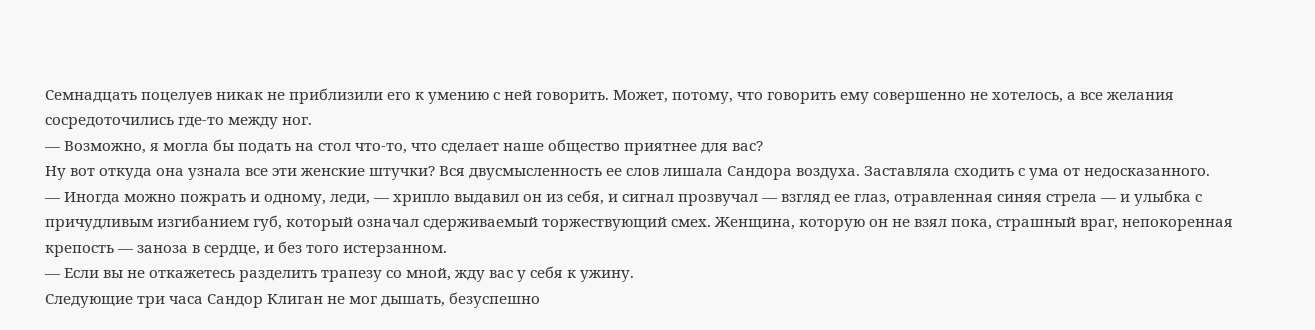Семнадцать поцелуев никак не приблизили его к умению с ней говорить. Может, потому, что говорить ему совершенно не хотелось, а все желания сосредоточились где-то между ног.
— Возможно, я могла бы подать на стол что-то, что сделает наше общество приятнее для вас?
Ну вот откуда она узнала все эти женские штучки? Вся двусмысленность ее слов лишала Сандора воздуха. Заставляла сходить с ума от недосказанного.
— Иногда можно пожрать и одному, леди, — хрипло выдавил он из себя, и сигнал прозвучал — взгляд ее глаз, отравленная синяя стрела — и улыбка с причудливым изгибанием губ, который означал сдерживаемый торжествующий смех. Женщина, которую он не взял пока, страшный враг, непокоренная крепость — заноза в сердце, и без того истерзанном.
— Если вы не откажетесь разделить трапезу со мной, жду вас у себя к ужину.
Следующие три часа Сандор Клиган не мог дышать, безуспешно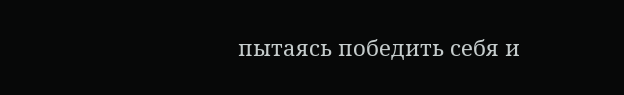пытаясь победить себя и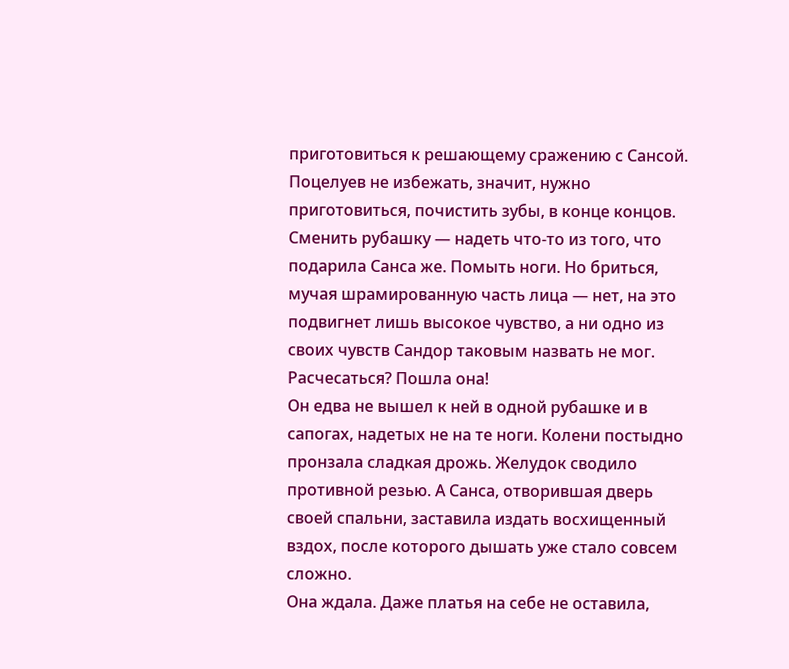приготовиться к решающему сражению с Сансой. Поцелуев не избежать, значит, нужно приготовиться, почистить зубы, в конце концов. Сменить рубашку — надеть что-то из того, что подарила Санса же. Помыть ноги. Но бриться, мучая шрамированную часть лица — нет, на это подвигнет лишь высокое чувство, а ни одно из своих чувств Сандор таковым назвать не мог. Расчесаться? Пошла она!
Он едва не вышел к ней в одной рубашке и в сапогах, надетых не на те ноги. Колени постыдно пронзала сладкая дрожь. Желудок сводило противной резью. А Санса, отворившая дверь своей спальни, заставила издать восхищенный вздох, после которого дышать уже стало совсем сложно.
Она ждала. Даже платья на себе не оставила,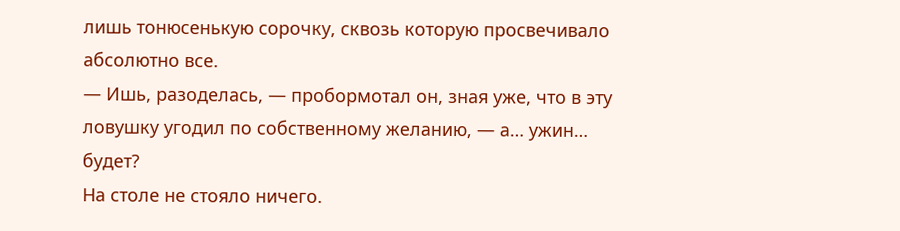лишь тонюсенькую сорочку, сквозь которую просвечивало абсолютно все.
— Ишь, разоделась, — пробормотал он, зная уже, что в эту ловушку угодил по собственному желанию, — а… ужин… будет?
На столе не стояло ничего.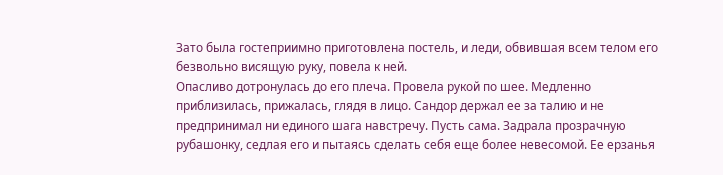Зато была гостеприимно приготовлена постель, и леди, обвившая всем телом его безвольно висящую руку, повела к ней.
Опасливо дотронулась до его плеча. Провела рукой по шее. Медленно приблизилась, прижалась, глядя в лицо. Сандор держал ее за талию и не предпринимал ни единого шага навстречу. Пусть сама. Задрала прозрачную рубашонку, седлая его и пытаясь сделать себя еще более невесомой. Ее ерзанья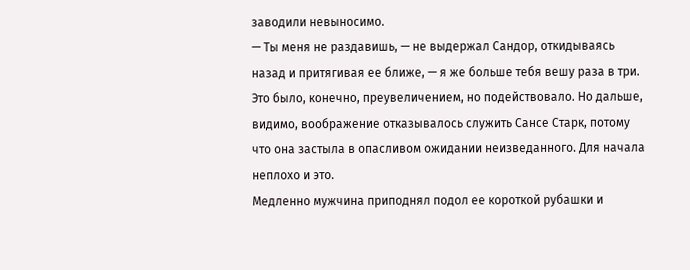заводили невыносимо.
— Ты меня не раздавишь, — не выдержал Сандор, откидываясь назад и притягивая ее ближе, — я же больше тебя вешу раза в три.
Это было, конечно, преувеличением, но подействовало. Но дальше, видимо, воображение отказывалось служить Сансе Старк, потому что она застыла в опасливом ожидании неизведанного. Для начала неплохо и это.
Медленно мужчина приподнял подол ее короткой рубашки и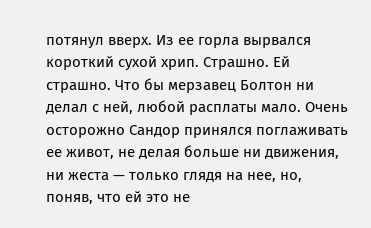потянул вверх. Из ее горла вырвался короткий сухой хрип. Страшно. Ей страшно. Что бы мерзавец Болтон ни делал с ней, любой расплаты мало. Очень осторожно Сандор принялся поглаживать ее живот, не делая больше ни движения, ни жеста — только глядя на нее, но, поняв, что ей это не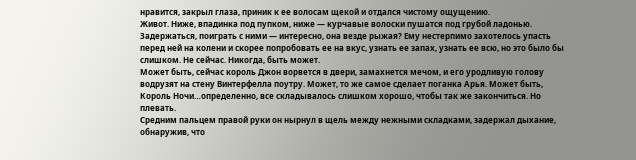нравится, закрыл глаза, приник к ее волосам щекой и отдался чистому ощущению.
Живот. Ниже, впадинка под пупком, ниже — курчавые волоски пушатся под грубой ладонью. Задержаться, поиграть с ними — интересно, она везде рыжая? Ему нестерпимо захотелось упасть перед ней на колени и скорее попробовать ее на вкус, узнать ее запах, узнать ее всю, но это было бы слишком. Не сейчас. Никогда, быть может.
Может быть, сейчас король Джон ворвется в двери, замахнется мечом, и его уродливую голову водрузят на стену Винтерфелла поутру. Может, то же самое сделает поганка Арья. Может быть, Король Ночи…определенно, все складывалось слишком хорошо, чтобы так же закончиться. Но плевать.
Средним пальцем правой руки он нырнул в щель между нежными складками, задержал дыхание, обнаружив, что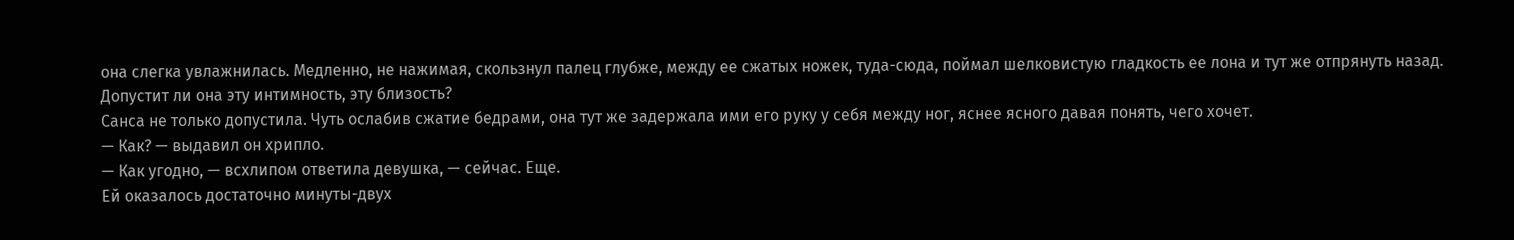она слегка увлажнилась. Медленно, не нажимая, скользнул палец глубже, между ее сжатых ножек, туда-сюда, поймал шелковистую гладкость ее лона и тут же отпрянуть назад. Допустит ли она эту интимность, эту близость?
Санса не только допустила. Чуть ослабив сжатие бедрами, она тут же задержала ими его руку у себя между ног, яснее ясного давая понять, чего хочет.
— Как? — выдавил он хрипло.
— Как угодно, — всхлипом ответила девушка, — сейчас. Еще.
Ей оказалось достаточно минуты-двух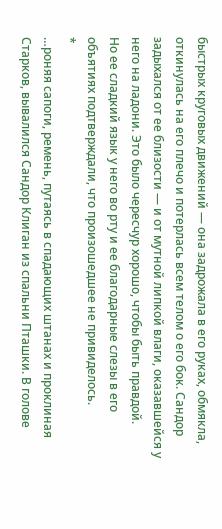быстрых круговых движений — она задрожала в его руках, обмякла, откинулась на его плечо и потерлась всем телом о его бок. Сандор задыхался от ее близости — и от мутной липкой влаги, оказавшейся у него на ладони. Это было чересчур хорошо, чтобы быть правдой.
Но ее сладкий язык у него во рту и ее благодарные слезы в его объятиях подтверждали, что произошедшее не привиделось.
*
…роняя сапоги, ремень, путаясь в спадающих штанах и проклиная Старков, вывалился Сандор Клиган из спальни Пташки. В голове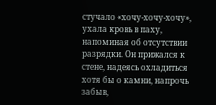стучало «хочу-хочу-хочу», ухала кровь в паху, напоминая об отсутствии разрядки. Он прижался к стене, надеясь охладиться хотя бы о камни, напрочь забыв,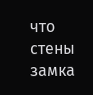что стены замка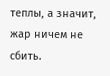теплы, а значит, жар ничем не сбить.